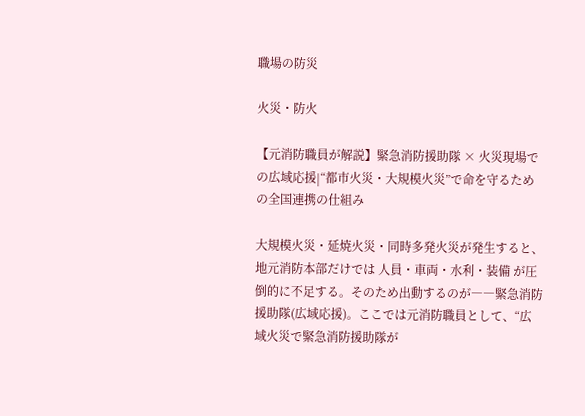職場の防災

火災・防火

【元消防職員が解説】緊急消防援助隊 × 火災現場での広域応援|“都市火災・大規模火災”で命を守るための全国連携の仕組み

大規模火災・延焼火災・同時多発火災が発生すると、地元消防本部だけでは 人員・車両・水利・装備 が圧倒的に不足する。そのため出動するのが――緊急消防援助隊(広域応援)。ここでは元消防職員として、“広域火災で緊急消防援助隊が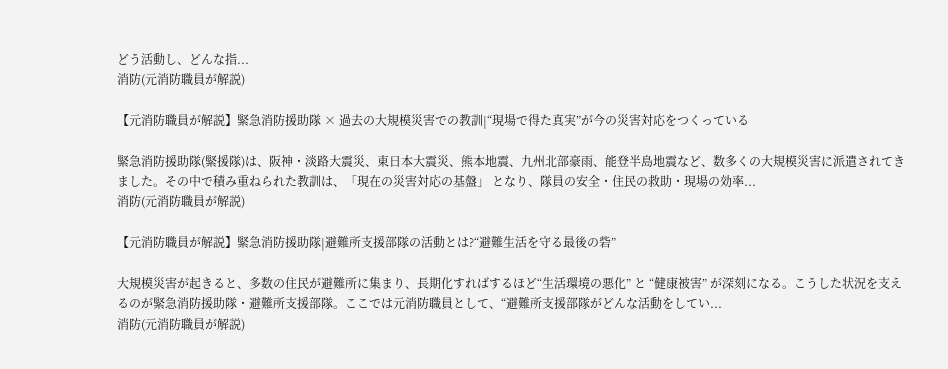どう活動し、どんな指...
消防(元消防職員が解説)

【元消防職員が解説】緊急消防援助隊 × 過去の大規模災害での教訓|“現場で得た真実”が今の災害対応をつくっている

緊急消防援助隊(緊援隊)は、阪神・淡路大震災、東日本大震災、熊本地震、九州北部豪雨、能登半島地震など、数多くの大規模災害に派遣されてきました。その中で積み重ねられた教訓は、「現在の災害対応の基盤」 となり、隊員の安全・住民の救助・現場の効率...
消防(元消防職員が解説)

【元消防職員が解説】緊急消防援助隊|避難所支援部隊の活動とは?“避難生活を守る最後の砦”

大規模災害が起きると、多数の住民が避難所に集まり、長期化すればするほど“生活環境の悪化” と “健康被害” が深刻になる。こうした状況を支えるのが緊急消防援助隊・避難所支援部隊。ここでは元消防職員として、“避難所支援部隊がどんな活動をしてい...
消防(元消防職員が解説)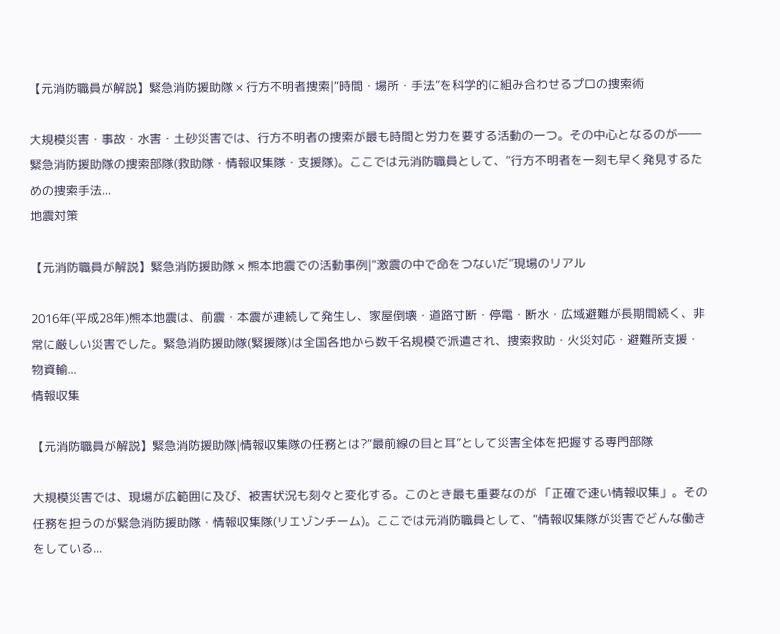【元消防職員が解説】緊急消防援助隊 × 行方不明者捜索|“時間・場所・手法”を科学的に組み合わせるプロの捜索術

大規模災害・事故・水害・土砂災害では、行方不明者の捜索が最も時間と労力を要する活動の一つ。その中心となるのが――緊急消防援助隊の捜索部隊(救助隊・情報収集隊・支援隊)。ここでは元消防職員として、“行方不明者を一刻も早く発見するための捜索手法...
地震対策

【元消防職員が解説】緊急消防援助隊 × 熊本地震での活動事例|“激震の中で命をつないだ”現場のリアル

2016年(平成28年)熊本地震は、前震・本震が連続して発生し、家屋倒壊・道路寸断・停電・断水・広域避難が長期間続く、非常に厳しい災害でした。緊急消防援助隊(緊援隊)は全国各地から数千名規模で派遣され、捜索救助・火災対応・避難所支援・物資輸...
情報収集

【元消防職員が解説】緊急消防援助隊|情報収集隊の任務とは?“最前線の目と耳”として災害全体を把握する専門部隊

大規模災害では、現場が広範囲に及び、被害状況も刻々と変化する。このとき最も重要なのが 「正確で速い情報収集」。その任務を担うのが緊急消防援助隊・情報収集隊(リエゾンチーム)。ここでは元消防職員として、“情報収集隊が災害でどんな働きをしている...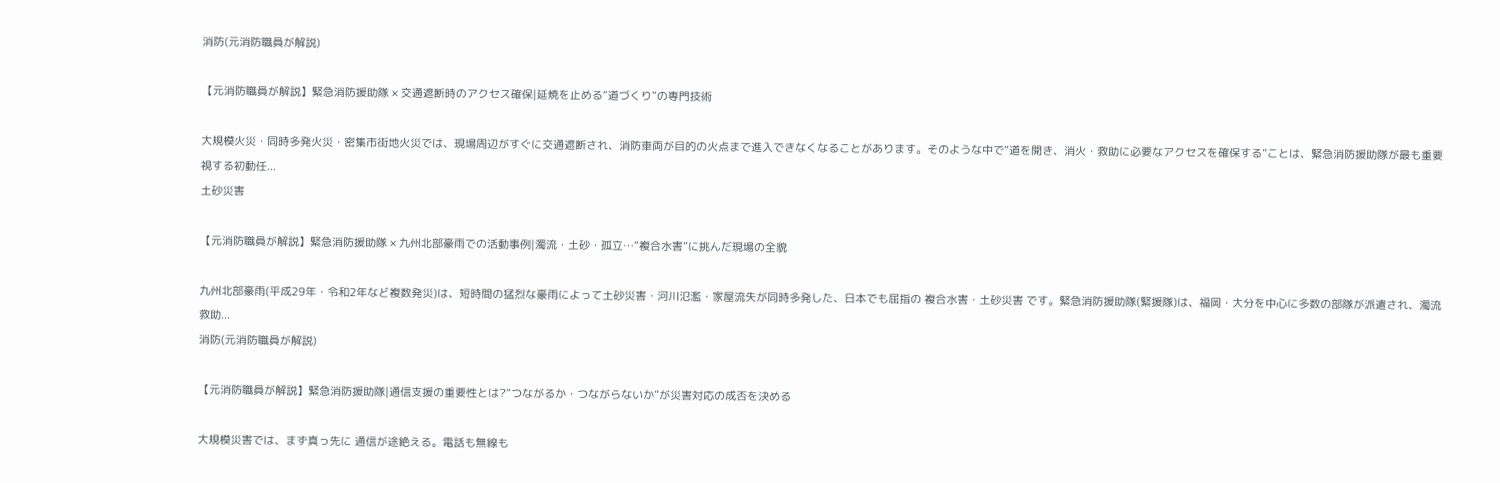消防(元消防職員が解説)

【元消防職員が解説】緊急消防援助隊 × 交通遮断時のアクセス確保|延焼を止める“道づくり”の専門技術

大規模火災・同時多発火災・密集市街地火災では、現場周辺がすぐに交通遮断され、消防車両が目的の火点まで進入できなくなることがあります。そのような中で“道を開き、消火・救助に必要なアクセスを確保する”ことは、緊急消防援助隊が最も重要視する初動任...
土砂災害

【元消防職員が解説】緊急消防援助隊 × 九州北部豪雨での活動事例|濁流・土砂・孤立…“複合水害”に挑んだ現場の全貌

九州北部豪雨(平成29年・令和2年など複数発災)は、短時間の猛烈な豪雨によって土砂災害・河川氾濫・家屋流失が同時多発した、日本でも屈指の 複合水害・土砂災害 です。緊急消防援助隊(緊援隊)は、福岡・大分を中心に多数の部隊が派遣され、濁流救助...
消防(元消防職員が解説)

【元消防職員が解説】緊急消防援助隊|通信支援の重要性とは?“つながるか・つながらないか”が災害対応の成否を決める

大規模災害では、まず真っ先に 通信が途絶える。電話も無線も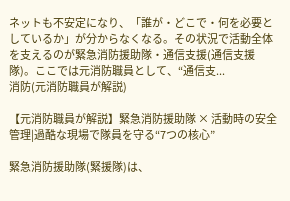ネットも不安定になり、「誰が・どこで・何を必要としているか」が分からなくなる。その状況で活動全体を支えるのが緊急消防援助隊・通信支援(通信支援隊)。ここでは元消防職員として、“通信支...
消防(元消防職員が解説)

【元消防職員が解説】緊急消防援助隊 × 活動時の安全管理|過酷な現場で隊員を守る“7つの核心”

緊急消防援助隊(緊援隊)は、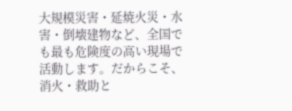大規模災害・延焼火災・水害・倒壊建物など、全国でも最も危険度の高い現場で活動します。だからこそ、消火・救助と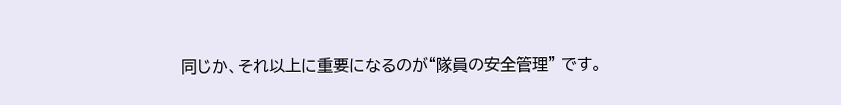同じか、それ以上に重要になるのが“隊員の安全管理” です。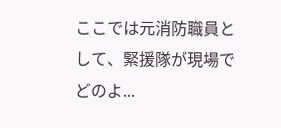ここでは元消防職員として、緊援隊が現場でどのよ...